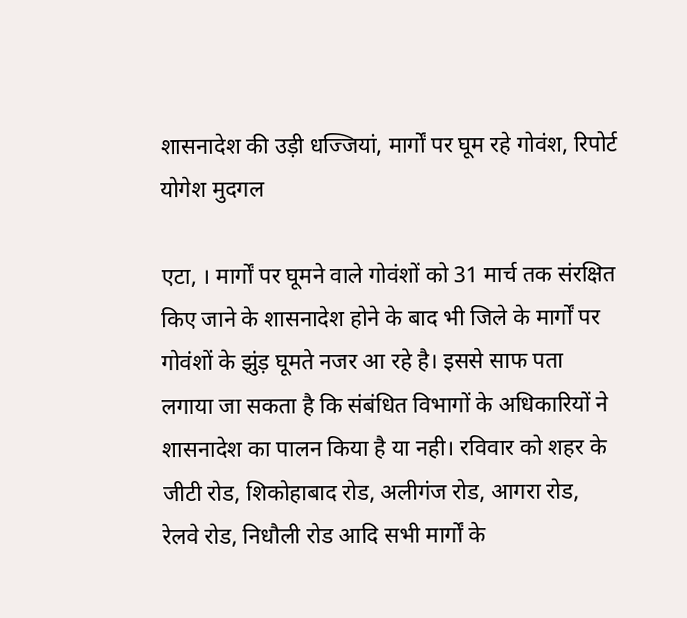शासनादेश की उड़ी धज्जियां, मार्गों पर घूम रहे गोवंश, रिपोर्ट योगेश मुदगल

एटा, । मार्गों पर घूमने वाले गोवंशों को 31 मार्च तक संरक्षित किए जाने के शासनादेश होने के बाद भी जिले के मार्गों पर गोवंशों के झुंड़ घूमते नजर आ रहे है। इससे साफ पता लगाया जा सकता है कि संबंधित विभागों के अधिकारियों ने शासनादेश का पालन किया है या नही। रविवार को शहर के जीटी रोड, शिकोहाबाद रोड, अलीगंज रोड, आगरा रोड, रेलवे रोड, निधौली रोड आदि सभी मार्गों के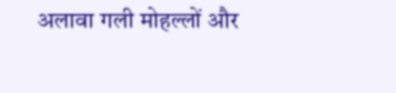अलावा गली मोहल्लों और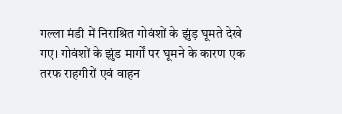गल्ला मंडी में निराश्रित गोवंशों के झुंड़ घूमते देखे गए। गोवंशों के झुंड मार्गों पर घूमने के कारण एक तरफ राहगीरों एवं वाहन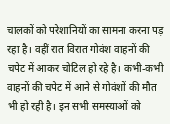चालकों को परेशानियों का सामना करना पड़ रहा है। वहीं रात विरात गोवंश वाहनों की चपेट में आकर चोटिल हो रहे है। कभी-कभी वाहनों की चपेट में आने से गोवंशों की मौत भी हो रही है। इन सभी समस्याओं को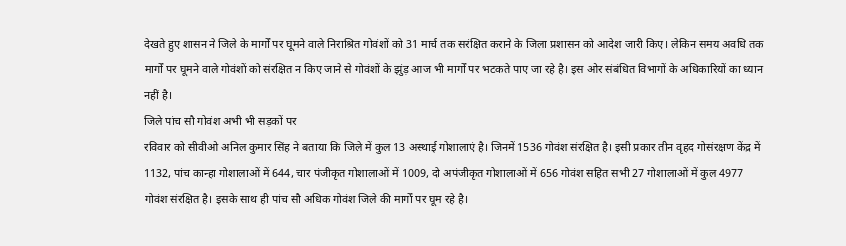देखते हुए शासन ने जिले के मार्गों पर घूमने वाले निराश्रित गोवंशों को 31 मार्च तक सरंक्षित कराने के जिला प्रशासन को आदेश जारी किए। लेकिन समय अवधि तक मार्गों पर घूमने वाले गोवंशों को संरक्षित न किए जाने से गोवंशों के झुंड़ आज भी मार्गों पर भटकते पाए जा रहे है। इस ओर संबंधित विभागों के अधिकारियों का ध्यान नहीं है।
जिले पांच सौ गोवंश अभी भी सड़कों पर
रविवार को सीवीओ अनिल कुमार सिंह ने बताया कि जिले में कुल 13 अस्थाई गोशालाएं है। जिनमें 1536 गोवंश संरक्षित है। इसी प्रकार तीन वृहद गोसंरक्षण केंद्र में 1132, पांच कान्हा गोशालाओं में 644, चार पंजीकृत गोशालाओं में 1009, दो अपंजीकृत गोशालाओं में 656 गोवंश सहित सभी 27 गोशालाओं में कुल 4977 गोवंश संरक्षित है। इसके साथ ही पांच सौ अधिक गोवंश जिले की मार्गों पर घूम रहे है।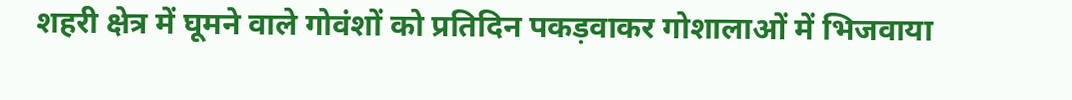शहरी क्षेत्र में घूमने वाले गोवंशों को प्रतिदिन पकड़वाकर गोशालाओं में भिजवाया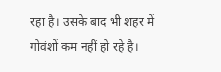रहा है। उसके बाद भी शहर में गोवंशों कम नहीं हो रहे है।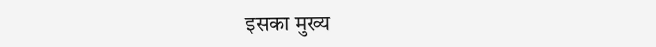इसका मुख्य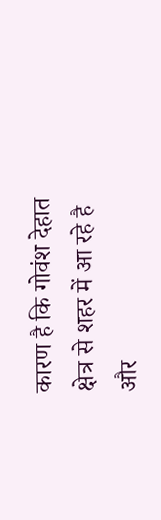कारण है कि गोवंश देहात क्षेत्र से शहर में आ रहे है और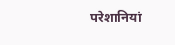परेशानियां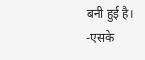बनी हुई है।
-एसके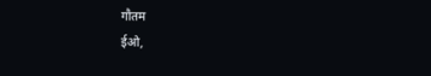गौतम
ईओ,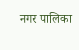नगर पालिका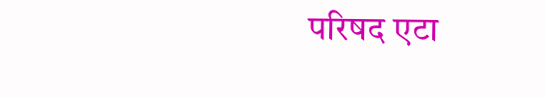परिषद एटा